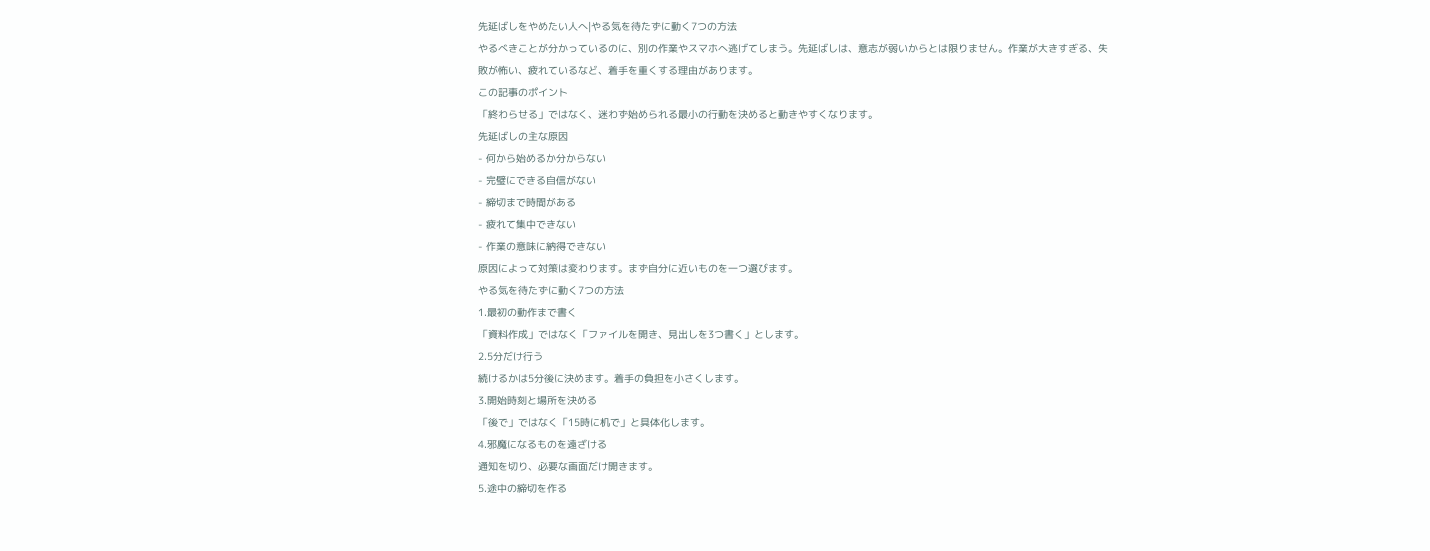先延ばしをやめたい人へ|やる気を待たずに動く7つの方法
やるべきことが分かっているのに、別の作業やスマホへ逃げてしまう。先延ばしは、意志が弱いからとは限りません。作業が大きすぎる、失敗が怖い、疲れているなど、着手を重くする理由があります。
この記事のポイント
「終わらせる」ではなく、迷わず始められる最小の行動を決めると動きやすくなります。
先延ばしの主な原因
- 何から始めるか分からない
- 完璧にできる自信がない
- 締切まで時間がある
- 疲れて集中できない
- 作業の意味に納得できない
原因によって対策は変わります。まず自分に近いものを一つ選びます。
やる気を待たずに動く7つの方法
1.最初の動作まで書く
「資料作成」ではなく「ファイルを開き、見出しを3つ書く」とします。
2.5分だけ行う
続けるかは5分後に決めます。着手の負担を小さくします。
3.開始時刻と場所を決める
「後で」ではなく「15時に机で」と具体化します。
4.邪魔になるものを遠ざける
通知を切り、必要な画面だけ開きます。
5.途中の締切を作る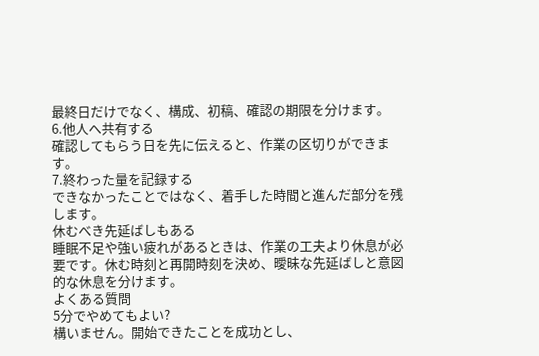最終日だけでなく、構成、初稿、確認の期限を分けます。
6.他人へ共有する
確認してもらう日を先に伝えると、作業の区切りができます。
7.終わった量を記録する
できなかったことではなく、着手した時間と進んだ部分を残します。
休むべき先延ばしもある
睡眠不足や強い疲れがあるときは、作業の工夫より休息が必要です。休む時刻と再開時刻を決め、曖昧な先延ばしと意図的な休息を分けます。
よくある質問
5分でやめてもよい?
構いません。開始できたことを成功とし、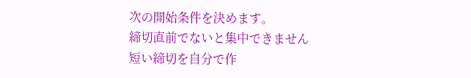次の開始条件を決めます。
締切直前でないと集中できません
短い締切を自分で作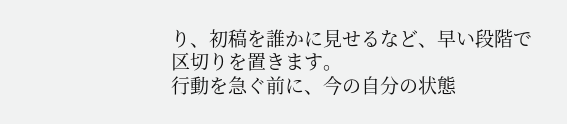り、初稿を誰かに見せるなど、早い段階で区切りを置きます。
行動を急ぐ前に、今の自分の状態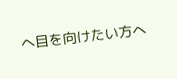へ目を向けたい方へ